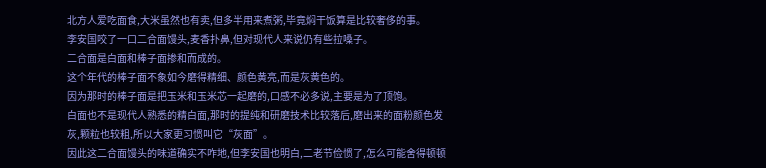北方人爱吃面食,大米虽然也有卖,但多半用来煮粥,毕竟焖干饭算是比较奢侈的事。
李安国咬了一口二合面馒头,麦香扑鼻,但对现代人来说仍有些拉嗓子。
二合面是白面和棒子面掺和而成的。
这个年代的棒子面不象如今磨得精细、颜色黄亮,而是灰黄色的。
因为那时的棒子面是把玉米和玉米芯一起磨的,口感不必多说,主要是为了顶饱。
白面也不是现代人熟悉的精白面,那时的提纯和研磨技术比较落后,磨出来的面粉颜色发灰,颗粒也较粗,所以大家更习惯叫它“灰面”。
因此这二合面馒头的味道确实不咋地,但李安国也明白,二老节俭惯了,怎么可能舍得顿顿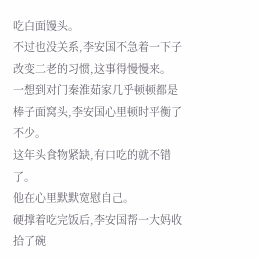吃白面馒头。
不过也没关系,李安国不急着一下子改变二老的习惯,这事得慢慢来。
一想到对门秦淮茹家几乎顿顿都是棒子面窝头,李安国心里顿时平衡了不少。
这年头食物紧缺,有口吃的就不错了。
他在心里默默宽慰自己。
硬撑着吃完饭后,李安国帮一大妈收拾了碗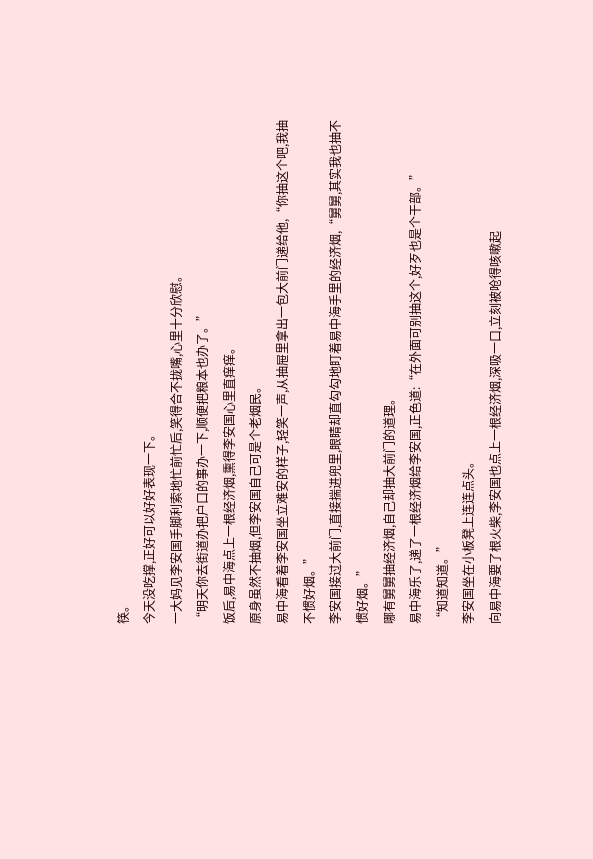筷。
今天没吃撑,正好可以好好表现一下。
一大妈见李安国手脚利索地忙前忙后,笑得合不拢嘴,心里十分欣慰。
“明天你去街道办把户口的事办一下,顺便把粮本也办了。”
饭后,易中海点上一根经济烟,熏得李安国心里直痒痒。
原身虽然不抽烟,但李安国自己可是个老烟民。
易中海看着李安国坐立难安的样子,轻笑一声,从抽屉里拿出一包大前门递给他,“你抽这个吧,我抽不惯好烟。”
李安国接过大前门,直接揣进兜里,眼睛却直勾勾地盯着易中海手里的经济烟,“舅舅,其实我也抽不惯好烟。”
哪有舅舅抽经济烟,自己却抽大前门的道理。
易中海乐了,递了一根经济烟给李安国,正色道:“在外面可别抽这个,好歹也是个干部。”
“知道知道。”
李安国坐在小板凳上连连点头。
向易中海要了根火柴,李安国也点上一根经济烟,深吸一口,立刻被呛得咳嗽起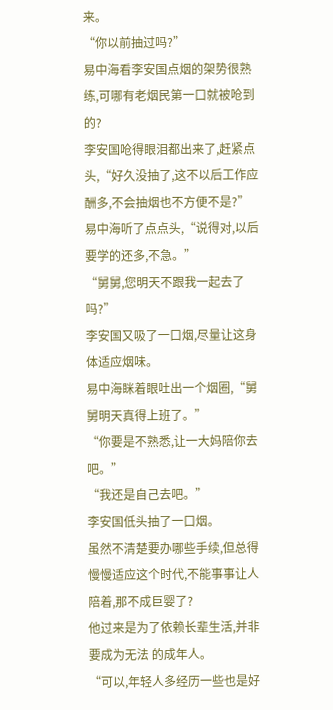来。
“你以前抽过吗?”
易中海看李安国点烟的架势很熟练,可哪有老烟民第一口就被呛到的?
李安国呛得眼泪都出来了,赶紧点头,“好久没抽了,这不以后工作应酬多,不会抽烟也不方便不是?”
易中海听了点点头,“说得对,以后要学的还多,不急。”
“舅舅,您明天不跟我一起去了吗?”
李安国又吸了一口烟,尽量让这身体适应烟味。
易中海眯着眼吐出一个烟圈,“舅舅明天真得上班了。”
“你要是不熟悉,让一大妈陪你去吧。”
“我还是自己去吧。”
李安国低头抽了一口烟。
虽然不清楚要办哪些手续,但总得慢慢适应这个时代,不能事事让人陪着,那不成巨婴了?
他过来是为了依赖长辈生活,并非要成为无法 的成年人。
“可以,年轻人多经历一些也是好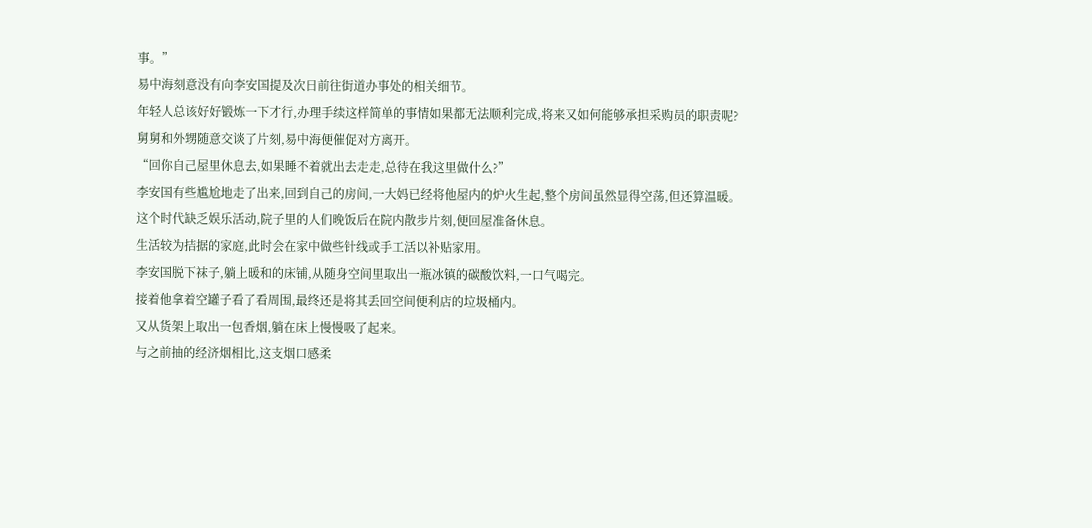事。”
易中海刻意没有向李安国提及次日前往街道办事处的相关细节。
年轻人总该好好锻炼一下才行,办理手续这样简单的事情如果都无法顺利完成,将来又如何能够承担采购员的职责呢?
舅舅和外甥随意交谈了片刻,易中海便催促对方离开。
“回你自己屋里休息去,如果睡不着就出去走走,总待在我这里做什么?”
李安国有些尴尬地走了出来,回到自己的房间,一大妈已经将他屋内的炉火生起,整个房间虽然显得空荡,但还算温暖。
这个时代缺乏娱乐活动,院子里的人们晚饭后在院内散步片刻,便回屋准备休息。
生活较为拮据的家庭,此时会在家中做些针线或手工活以补贴家用。
李安国脱下袜子,躺上暖和的床铺,从随身空间里取出一瓶冰镇的碳酸饮料,一口气喝完。
接着他拿着空罐子看了看周围,最终还是将其丢回空间便利店的垃圾桶内。
又从货架上取出一包香烟,躺在床上慢慢吸了起来。
与之前抽的经济烟相比,这支烟口感柔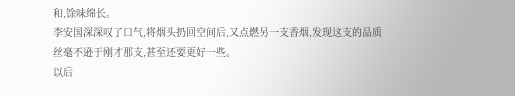和,馀味绵长。
李安国深深叹了口气,将烟头扔回空间后,又点燃另一支香烟,发现这支的品质丝毫不逊于刚才那支,甚至还要更好一些。
以后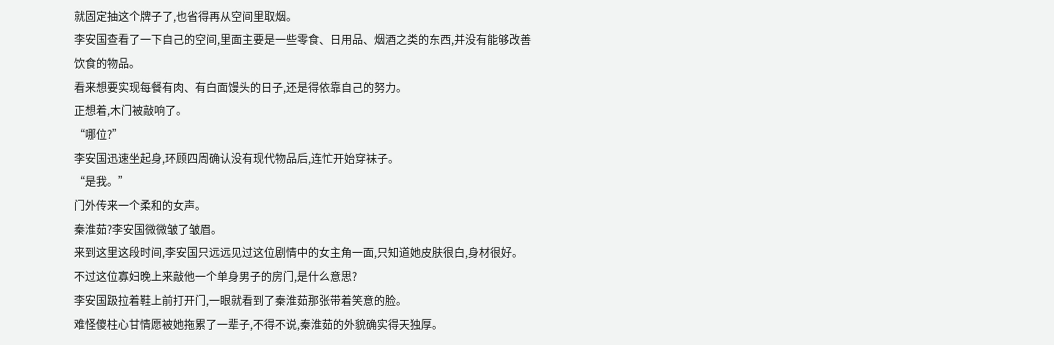就固定抽这个牌子了,也省得再从空间里取烟。
李安国查看了一下自己的空间,里面主要是一些零食、日用品、烟酒之类的东西,并没有能够改善饮食的物品。
看来想要实现每餐有肉、有白面馒头的日子,还是得依靠自己的努力。
正想着,木门被敲响了。
“哪位?”
李安国迅速坐起身,环顾四周确认没有现代物品后,连忙开始穿袜子。
“是我。”
门外传来一个柔和的女声。
秦淮茹?李安国微微皱了皱眉。
来到这里这段时间,李安国只远远见过这位剧情中的女主角一面,只知道她皮肤很白,身材很好。
不过这位寡妇晚上来敲他一个单身男子的房门,是什么意思?
李安国趿拉着鞋上前打开门,一眼就看到了秦淮茹那张带着笑意的脸。
难怪傻柱心甘情愿被她拖累了一辈子,不得不说,秦淮茹的外貌确实得天独厚。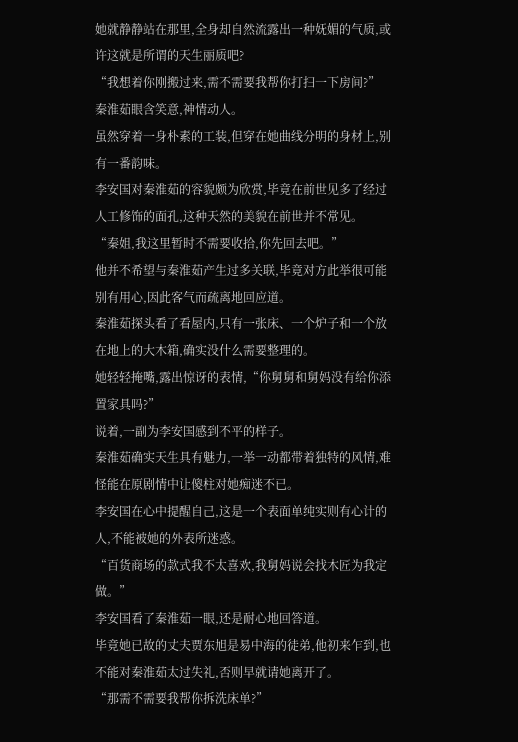她就静静站在那里,全身却自然流露出一种妩媚的气质,或许这就是所谓的天生丽质吧?
“我想着你刚搬过来,需不需要我帮你打扫一下房间?”
秦淮茹眼含笑意,神情动人。
虽然穿着一身朴素的工装,但穿在她曲线分明的身材上,别有一番韵味。
李安国对秦淮茹的容貌颇为欣赏,毕竟在前世见多了经过人工修饰的面孔,这种天然的美貌在前世并不常见。
“秦姐,我这里暂时不需要收拾,你先回去吧。”
他并不希望与秦淮茹产生过多关联,毕竟对方此举很可能别有用心,因此客气而疏离地回应道。
秦淮茹探头看了看屋内,只有一张床、一个炉子和一个放在地上的大木箱,确实没什么需要整理的。
她轻轻掩嘴,露出惊讶的表情,“你舅舅和舅妈没有给你添置家具吗?”
说着,一副为李安国感到不平的样子。
秦淮茹确实天生具有魅力,一举一动都带着独特的风情,难怪能在原剧情中让傻柱对她痴迷不已。
李安国在心中提醒自己,这是一个表面单纯实则有心计的人,不能被她的外表所迷惑。
“百货商场的款式我不太喜欢,我舅妈说会找木匠为我定做。”
李安国看了秦淮茹一眼,还是耐心地回答道。
毕竟她已故的丈夫贾东旭是易中海的徒弟,他初来乍到,也不能对秦淮茹太过失礼,否则早就请她离开了。
“那需不需要我帮你拆洗床单?”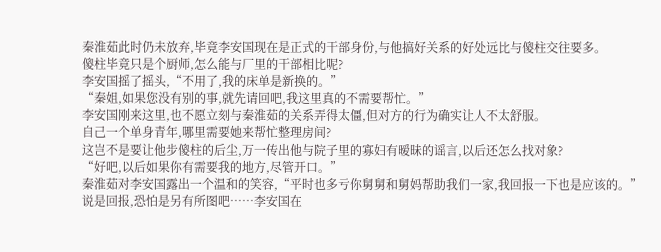秦淮茹此时仍未放弃,毕竟李安国现在是正式的干部身份,与他搞好关系的好处远比与傻柱交往要多。
傻柱毕竟只是个厨师,怎么能与厂里的干部相比呢?
李安国摇了摇头,“不用了,我的床单是新换的。”
“秦姐,如果您没有别的事,就先请回吧,我这里真的不需要帮忙。”
李安国刚来这里,也不愿立刻与秦淮茹的关系弄得太僵,但对方的行为确实让人不太舒服。
自己一个单身青年,哪里需要她来帮忙整理房间?
这岂不是要让他步傻柱的后尘,万一传出他与院子里的寡妇有暧昧的谣言,以后还怎么找对象?
“好吧,以后如果你有需要我的地方,尽管开口。”
秦淮茹对李安国露出一个温和的笑容,“平时也多亏你舅舅和舅妈帮助我们一家,我回报一下也是应该的。”
说是回报,恐怕是另有所图吧……李安国在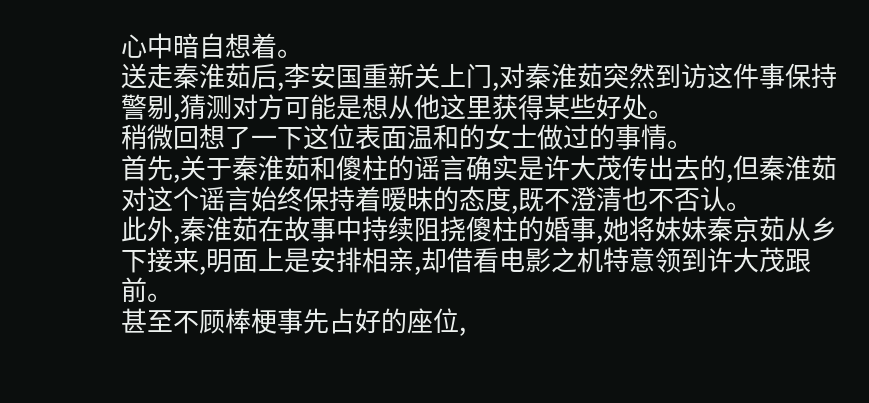心中暗自想着。
送走秦淮茹后,李安国重新关上门,对秦淮茹突然到访这件事保持警剔,猜测对方可能是想从他这里获得某些好处。
稍微回想了一下这位表面温和的女士做过的事情。
首先,关于秦淮茹和傻柱的谣言确实是许大茂传出去的,但秦淮茹对这个谣言始终保持着暧昧的态度,既不澄清也不否认。
此外,秦淮茹在故事中持续阻挠傻柱的婚事,她将妹妹秦京茹从乡下接来,明面上是安排相亲,却借看电影之机特意领到许大茂跟前。
甚至不顾棒梗事先占好的座位,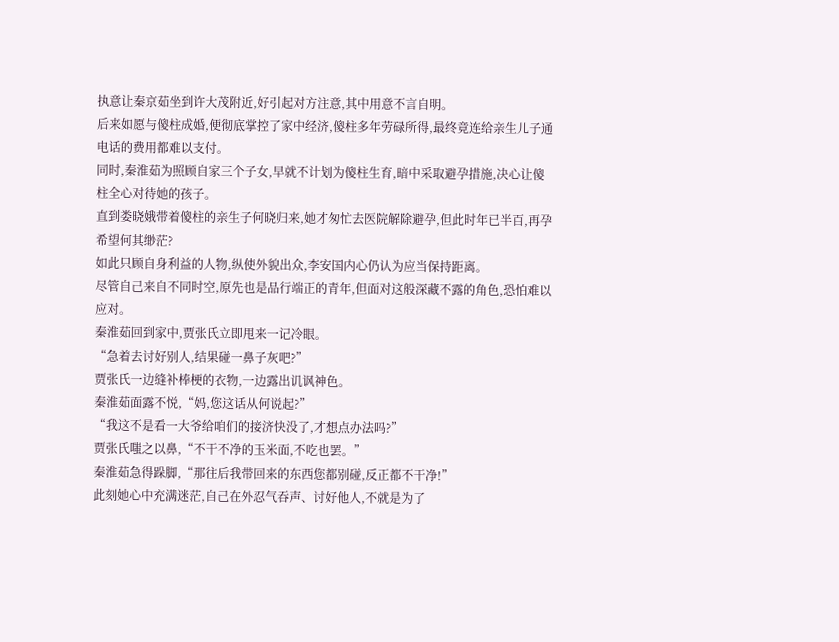执意让秦京茹坐到许大茂附近,好引起对方注意,其中用意不言自明。
后来如愿与傻柱成婚,便彻底掌控了家中经济,傻柱多年劳碌所得,最终竟连给亲生儿子通电话的费用都难以支付。
同时,秦淮茹为照顾自家三个子女,早就不计划为傻柱生育,暗中采取避孕措施,决心让傻柱全心对待她的孩子。
直到娄晓娥带着傻柱的亲生子何晓归来,她才匆忙去医院解除避孕,但此时年已半百,再孕希望何其缈茫?
如此只顾自身利益的人物,纵使外貌出众,李安国内心仍认为应当保持距离。
尽管自己来自不同时空,原先也是品行端正的青年,但面对这般深藏不露的角色,恐怕难以应对。
秦淮茹回到家中,贾张氏立即甩来一记冷眼。
“急着去讨好别人,结果碰一鼻子灰吧?”
贾张氏一边缝补棒梗的衣物,一边露出讥讽神色。
秦淮茹面露不悦,“妈,您这话从何说起?”
“我这不是看一大爷给咱们的接济快没了,才想点办法吗?”
贾张氏嗤之以鼻,“不干不净的玉米面,不吃也罢。”
秦淮茹急得跺脚,“那往后我带回来的东西您都别碰,反正都不干净!”
此刻她心中充满迷茫,自己在外忍气吞声、讨好他人,不就是为了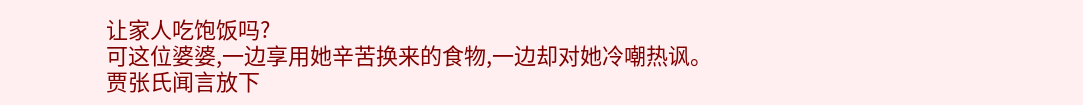让家人吃饱饭吗?
可这位婆婆,一边享用她辛苦换来的食物,一边却对她冷嘲热讽。
贾张氏闻言放下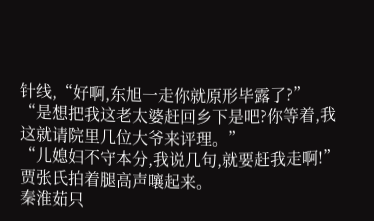针线,“好啊,东旭一走你就原形毕露了?”
“是想把我这老太婆赶回乡下是吧?你等着,我这就请院里几位大爷来评理。”
“儿媳妇不守本分,我说几句,就要赶我走啊!”
贾张氏拍着腿高声嚷起来。
秦淮茹只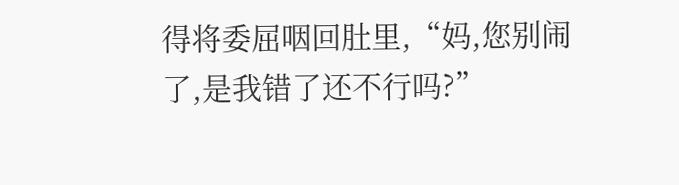得将委屈咽回肚里,“妈,您别闹了,是我错了还不行吗?”